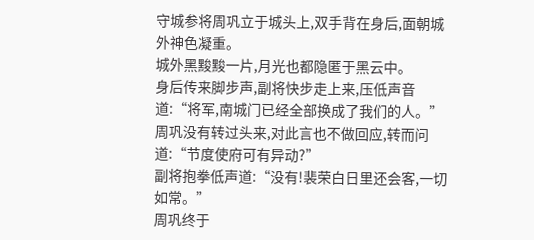守城参将周巩立于城头上,双手背在身后,面朝城外神色凝重。
城外黑黢黢一片,月光也都隐匿于黑云中。
身后传来脚步声,副将快步走上来,压低声音道:“将军,南城门已经全部换成了我们的人。”
周巩没有转过头来,对此言也不做回应,转而问道:“节度使府可有异动?”
副将抱拳低声道:“没有!裴荣白日里还会客,一切如常。”
周巩终于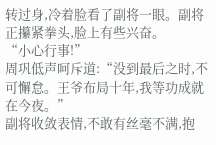转过身,冷着脸看了副将一眼。副将正攥紧拳头,脸上有些兴奋。
“小心行事!”
周巩低声呵斥道:“没到最后之时,不可懈怠。王爷布局十年,我等功成就在今夜。”
副将收敛表情,不敢有丝毫不满,抱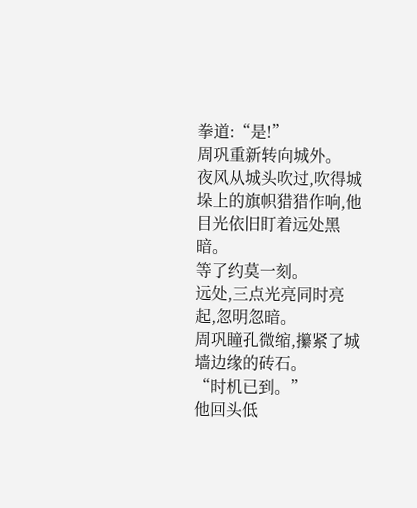拳道:“是!”
周巩重新转向城外。
夜风从城头吹过,吹得城垛上的旗帜猎猎作响,他目光依旧盯着远处黑暗。
等了约莫一刻。
远处,三点光亮同时亮起,忽明忽暗。
周巩瞳孔微缩,攥紧了城墙边缘的砖石。
“时机已到。”
他回头低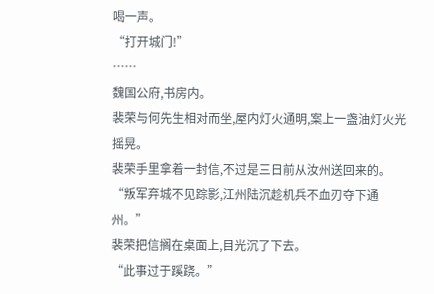喝一声。
“打开城门!”
……
魏国公府,书房内。
裴荣与何先生相对而坐,屋内灯火通明,案上一盏油灯火光摇晃。
裴荣手里拿着一封信,不过是三日前从汝州送回来的。
“叛军弃城不见踪影,江州陆沉趁机兵不血刃夺下通州。”
裴荣把信搁在桌面上,目光沉了下去。
“此事过于蹊跷。”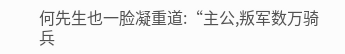何先生也一脸凝重道:“主公,叛军数万骑兵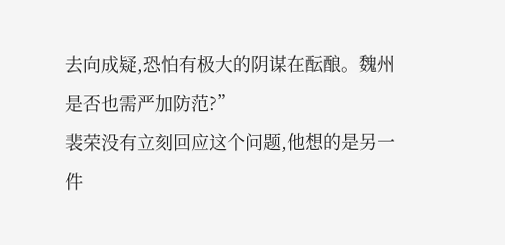去向成疑,恐怕有极大的阴谋在酝酿。魏州是否也需严加防范?”
裴荣没有立刻回应这个问题,他想的是另一件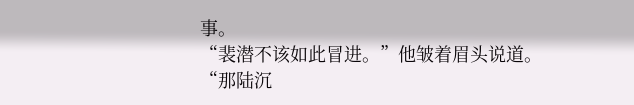事。
“裴潜不该如此冒进。”他皱着眉头说道。
“那陆沉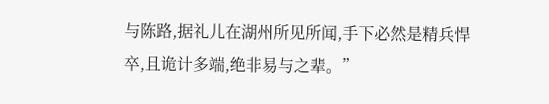与陈路,据礼儿在湖州所见所闻,手下必然是精兵悍卒,且诡计多端,绝非易与之辈。”